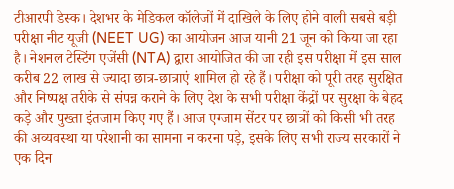टीआरपी डेस्क। देशभर के मेडिकल कॉलेजों में दाखिले के लिए होने वाली सबसे बड़ी परीक्षा नीट यूजी (NEET UG) का आयोजन आज यानी 21 जून को किया जा रहा है। नेशनल टेस्टिंग एजेंसी (NTA) द्वारा आयोजित की जा रही इस परीक्षा में इस साल करीब 22 लाख से ज्यादा छात्र-छात्राएं शामिल हो रहे हैं। परीक्षा को पूरी तरह सुरक्षित और निष्पक्ष तरीके से संपन्न कराने के लिए देश के सभी परीक्षा केंद्रों पर सुरक्षा के बेहद कड़े और पुख्ता इंतजाम किए गए हैं। आज एग्जाम सेंटर पर छात्रों को किसी भी तरह की अव्यवस्था या परेशानी का सामना न करना पड़े, इसके लिए सभी राज्य सरकारों ने एक दिन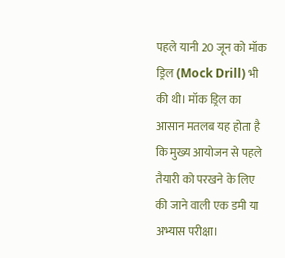पहले यानी 20 जून को मॉक ड्रिल (Mock Drill) भी की थी। मॉक ड्रिल का आसान मतलब यह होता है कि मुख्य आयोजन से पहले तैयारी को परखने के लिए की जाने वाली एक डमी या अभ्यास परीक्षा।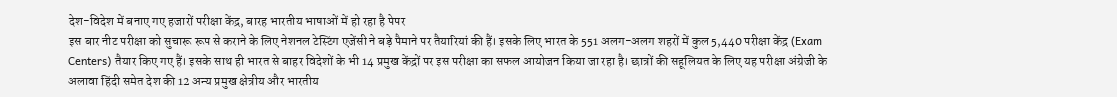देश-विदेश में बनाए गए हजारों परीक्षा केंद्र, बारह भारतीय भाषाओं में हो रहा है पेपर
इस बार नीट परीक्षा को सुचारू रूप से कराने के लिए नेशनल टेस्टिंग एजेंसी ने बड़े पैमाने पर तैयारियां की हैं। इसके लिए भारत के 551 अलग-अलग शहरों में कुल 5,440 परीक्षा केंद्र (Exam Centers) तैयार किए गए हैं। इसके साथ ही भारत से बाहर विदेशों के भी 14 प्रमुख केंद्रों पर इस परीक्षा का सफल आयोजन किया जा रहा है। छात्रों की सहूलियत के लिए यह परीक्षा अंग्रेजी के अलावा हिंदी समेत देश की 12 अन्य प्रमुख क्षेत्रीय और भारतीय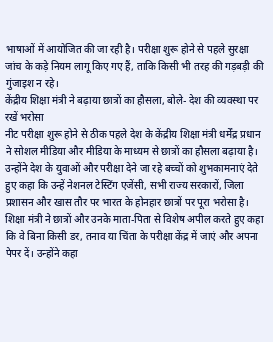भाषाओं में आयोजित की जा रही है। परीक्षा शुरू होने से पहले सुरक्षा जांच के कड़े नियम लागू किए गए हैं, ताकि किसी भी तरह की गड़बड़ी की गुंजाइश न रहे।
केंद्रीय शिक्षा मंत्री ने बढ़ाया छात्रों का हौसला, बोले- देश की व्यवस्था पर रखें भरोसा
नीट परीक्षा शुरू होने से ठीक पहले देश के केंद्रीय शिक्षा मंत्री धर्मेंद्र प्रधान ने सोशल मीडिया और मीडिया के माध्यम से छात्रों का हौसला बढ़ाया है। उन्होंने देश के युवाओं और परीक्षा देने जा रहे बच्चों को शुभकामनाएं देते हुए कहा कि उन्हें नेशनल टेस्टिंग एजेंसी, सभी राज्य सरकारों, जिला प्रशासन और खास तौर पर भारत के होनहार छात्रों पर पूरा भरोसा है। शिक्षा मंत्री ने छात्रों और उनके माता-पिता से विशेष अपील करते हुए कहा कि वे बिना किसी डर, तनाव या चिंता के परीक्षा केंद्र में जाएं और अपना पेपर दें। उन्होंने कहा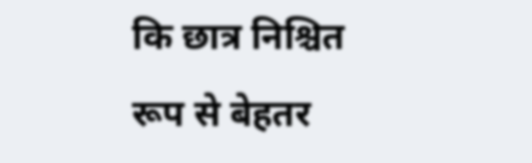कि छात्र निश्चित रूप से बेहतर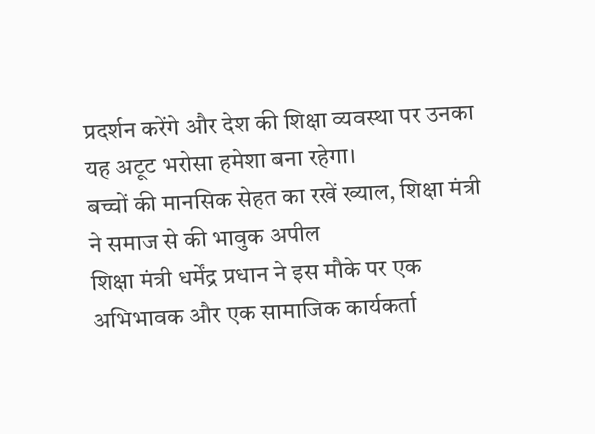प्रदर्शन करेंगे और देश की शिक्षा व्यवस्था पर उनका यह अटूट भरोसा हमेशा बना रहेगा।
बच्चों की मानसिक सेहत का रखें ख्याल, शिक्षा मंत्री ने समाज से की भावुक अपील
शिक्षा मंत्री धर्मेंद्र प्रधान ने इस मौके पर एक अभिभावक और एक सामाजिक कार्यकर्ता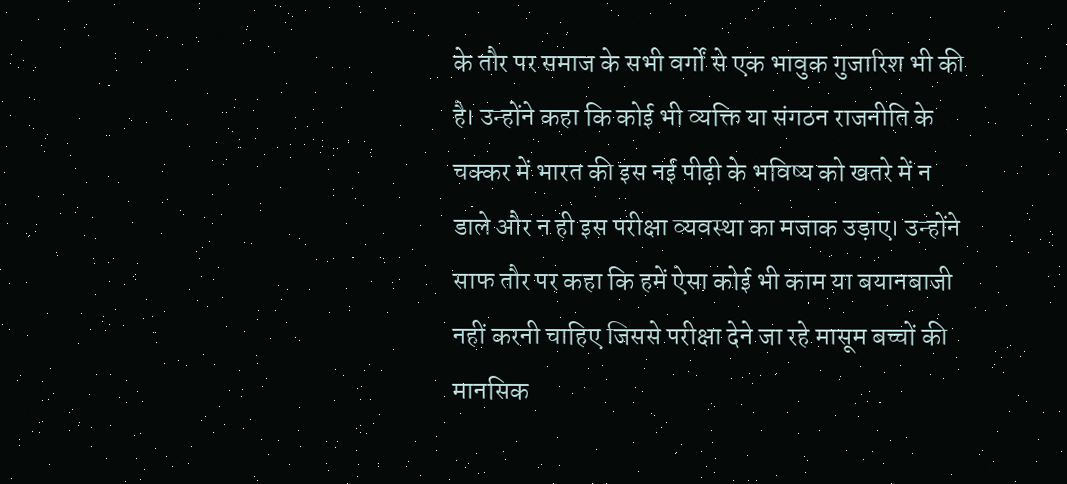के तौर पर समाज के सभी वर्गों से एक भावुक गुजारिश भी की है। उन्होंने कहा कि कोई भी व्यक्ति या संगठन राजनीति के चक्कर में भारत की इस नई पीढ़ी के भविष्य को खतरे में न डाले और न ही इस परीक्षा व्यवस्था का मजाक उड़ाए। उन्होंने साफ तौर पर कहा कि हमें ऐसा कोई भी काम या बयानबाजी नहीं करनी चाहिए जिससे परीक्षा देने जा रहे मासूम बच्चों की मानसिक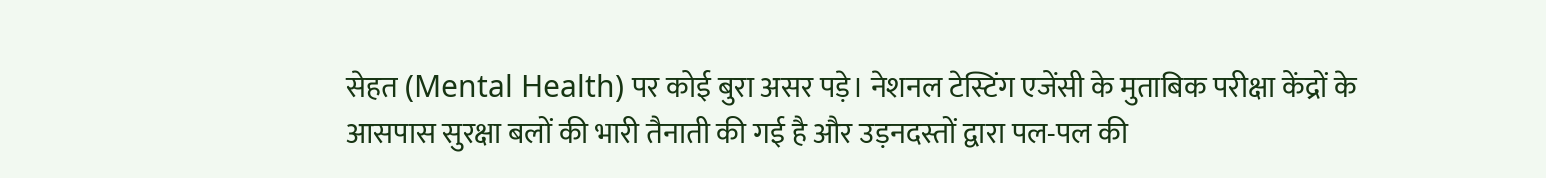सेहत (Mental Health) पर कोई बुरा असर पड़े। नेशनल टेस्टिंग एजेंसी के मुताबिक परीक्षा केंद्रों के आसपास सुरक्षा बलों की भारी तैनाती की गई है और उड़नदस्तों द्वारा पल-पल की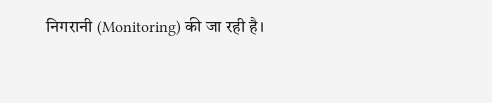निगरानी (Monitoring) की जा रही है।